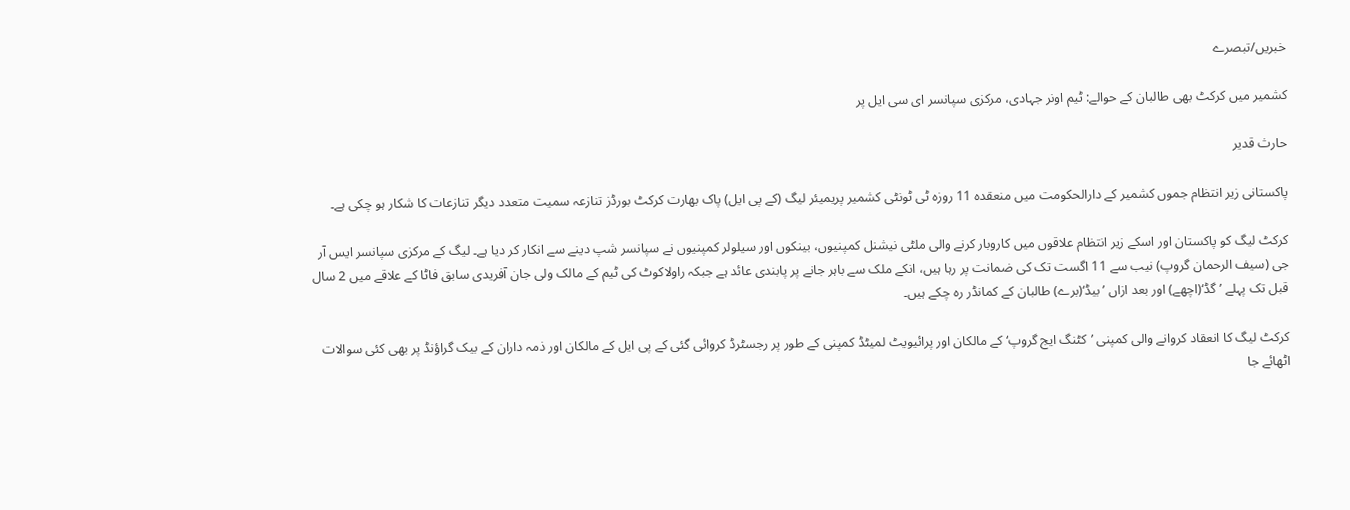خبریں/تبصرے

کشمیر میں کرکٹ بھی طالبان کے حوالے: ٹیم اونر جہادی، مرکزی سپانسر ای سی ایل پر

حارث قدیر

پاکستانی زیر انتظام جموں کشمیر کے دارالحکومت میں منعقدہ 11 روزہ ٹی ٹونٹی کشمیر پریمیئر لیگ (کے پی ایل) پاک بھارت کرکٹ بورڈز تنازعہ سمیت متعدد دیگر تنازعات کا شکار ہو چکی ہے۔

کرکٹ لیگ کو پاکستان اور اسکے زیر انتظام علاقوں میں کاروبار کرنے والی ملٹی نیشنل کمپنیوں، بینکوں اور سیلولر کمپنیوں نے سپانسر شپ دینے سے انکار کر دیا ہے۔ لیگ کے مرکزی سپانسر ایس آر جی (سیف الرحمان گروپ) نیب سے 11 اگست تک کی ضمانت پر رہا ہیں، انکے ملک سے باہر جانے پر پابندی عائد ہے جبکہ راولاکوٹ کی ٹیم کے مالک ولی جان آفریدی سابق فاٹا کے علاقے میں 2 سال قبل تک پہلے ’گڈ‘(اچھے) اور بعد ازاں ’بیڈ‘(برے) طالبان کے کمانڈر رہ چکے ہیں۔

کرکٹ لیگ کا انعقاد کروانے والی کمپنی ’کٹنگ ایج گروپ‘ کے مالکان اور پرائیویٹ لمیٹڈ کمپنی کے طور پر رجسٹرڈ کروائی گئی کے پی ایل کے مالکان اور ذمہ داران کے بیک گراؤنڈ پر بھی کئی سوالات اٹھائے جا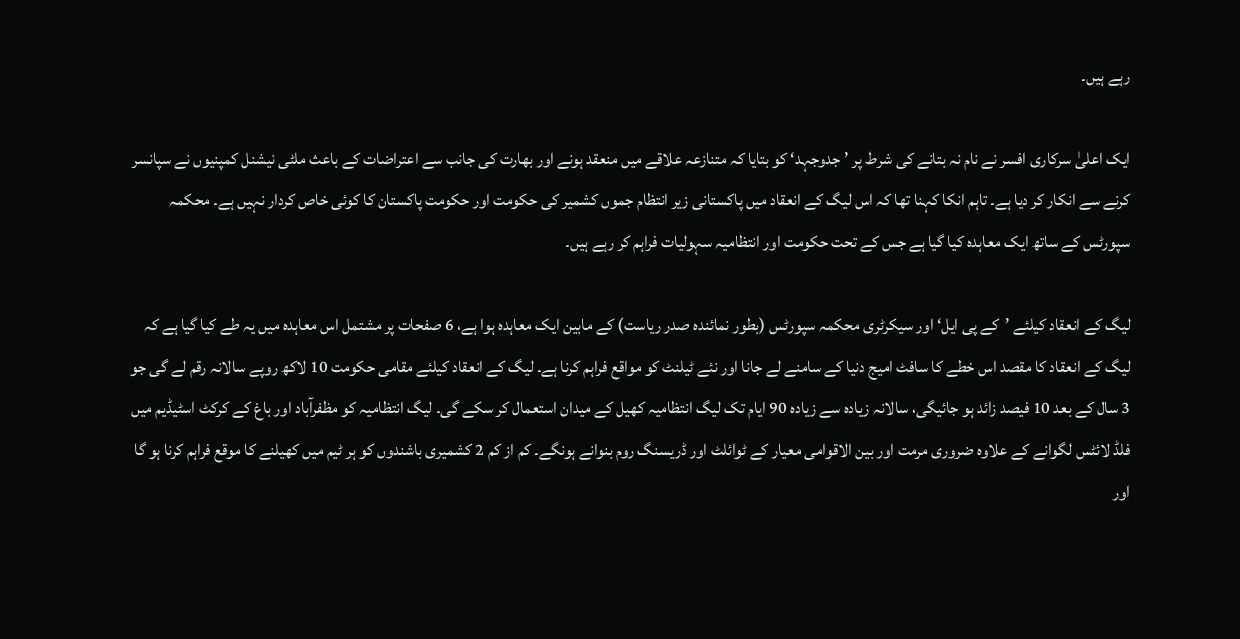رہے ہیں۔

ایک اعلیٰ سرکاری افسر نے نام نہ بتانے کی شرط پر ’جدوجہد‘ کو بتایا کہ متنازعہ علاقے میں منعقد ہونے اور بھارت کی جانب سے اعتراضات کے باعث ملٹی نیشنل کمپنیوں نے سپانسر کرنے سے انکار کر دیا ہے۔ تاہم انکا کہنا تھا کہ اس لیگ کے انعقاد میں پاکستانی زیر انتظام جموں کشمیر کی حکومت اور حکومت پاکستان کا کوئی خاص کردار نہیں ہے۔ محکمہ سپورٹس کے ساتھ ایک معاہدہ کیا گیا ہے جس کے تحت حکومت اور انتظامیہ سہولیات فراہم کر رہے ہیں۔

لیگ کے انعقاد کیلئے ’کے پی ایل‘ اور سیکرٹری محکمہ سپورٹس (بطور نمائندہ صدر ریاست) کے مابین ایک معاہدہ ہوا ہے، 6 صفحات پر مشتمل اس معاہدہ میں یہ طے کیا گیا ہے کہ لیگ کے انعقاد کا مقصد اس خطے کا سافٹ امیج دنیا کے سامنے لے جانا اور نئے ٹیلنٹ کو مواقع فراہم کرنا ہے۔ لیگ کے انعقاد کیلئے مقامی حکومت 10 لاکھ روپے سالانہ رقم لے گی جو 3 سال کے بعد 10 فیصد زائد ہو جائیگی، سالانہ زیادہ سے زیادہ 90 ایام تک لیگ انتظامیہ کھیل کے میدان استعمال کر سکے گی۔ لیگ انتظامیہ کو مظفرآباد اور باغ کے کرکٹ اسٹیڈیم میں فلڈ لائٹس لگوانے کے علاوہ ضروری مرمت اور بین الاقوامی معیار کے ٹوائلٹ اور ڈریسنگ روم بنوانے ہونگے۔ کم از کم 2 کشمیری باشندوں کو ہر ٹیم میں کھیلنے کا موقع فراہم کرنا ہو گا اور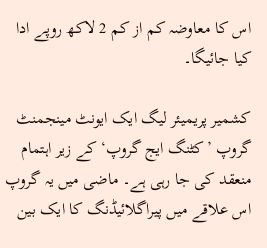اس کا معاوضہ کم از کم 2 لاکھ روپے ادا کیا جائیگا۔

کشمیر پریمیئر لیگ ایک ایونٹ مینجمنٹ گروپ ’کٹنگ ایج گروپ‘ کے زیر اہتمام منعقد کی جا رہی ہے۔ ماضی میں یہ گروپ اس علاقے میں پیراگلائیڈنگ کا ایک بین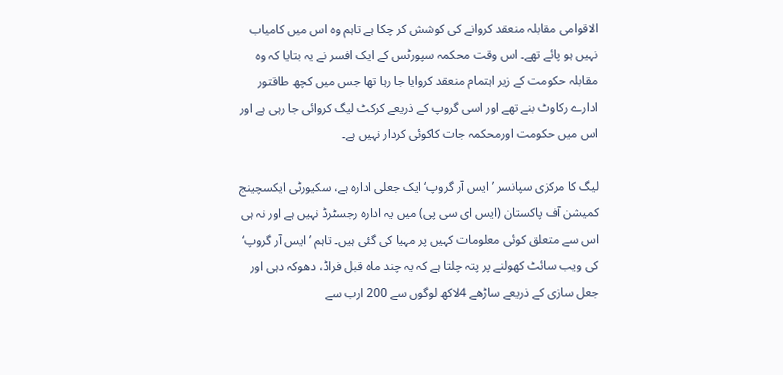الاقوامی مقابلہ منعقد کروانے کی کوشش کر چکا ہے تاہم وہ اس میں کامیاب نہیں ہو پائے تھے۔ اس وقت محکمہ سپورٹس کے ایک افسر نے یہ بتایا کہ وہ مقابلہ حکومت کے زیر اہتمام منعقد کروایا جا رہا تھا جس میں کچھ طاقتور ادارے رکاوٹ بنے تھے اور اسی گروپ کے ذریعے کرکٹ لیگ کروائی جا رہی ہے اور اس میں حکومت اورمحکمہ جات کاکوئی کردار نہیں ہے۔

لیگ کا مرکزی سپانسر ’ایس آر گروپ‘ ایک جعلی ادارہ ہے، سکیورٹی ایکسچینج کمیشن آف پاکستان (ایس ای سی پی) میں یہ ادارہ رجسٹرڈ نہیں ہے اور نہ ہی اس سے متعلق کوئی معلومات کہیں پر مہیا کی گئی ہیں۔ تاہم ’ایس آر گروپ‘ کی ویب سائٹ کھولنے پر پتہ چلتا ہے کہ یہ چند ماہ قبل فراڈ، دھوکہ دہی اور جعل سازی کے ذریعے ساڑھے 4لاکھ لوگوں سے 200 ارب سے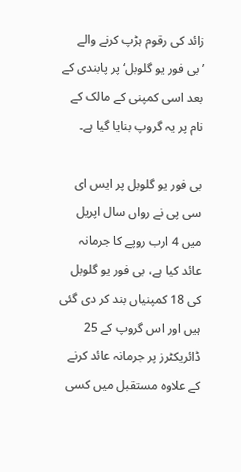زائد کی رقوم ہڑپ کرنے والے ’بی فور یو گلوبل‘ پر پابندی کے بعد اسی کمپنی کے مالک کے نام پر یہ گروپ بنایا گیا ہے۔

بی فور یو گلوبل پر ایس ای سی پی نے رواں سال اپریل میں 4 ارب روپے کا جرمانہ عائد کیا ہے، بی فور یو گلوبل کی 18 کمپنیاں بند کر دی گئی ہیں اور اس گروپ کے 25 ڈائریکٹرز پر جرمانہ عائد کرنے کے علاوہ مستقبل میں کسی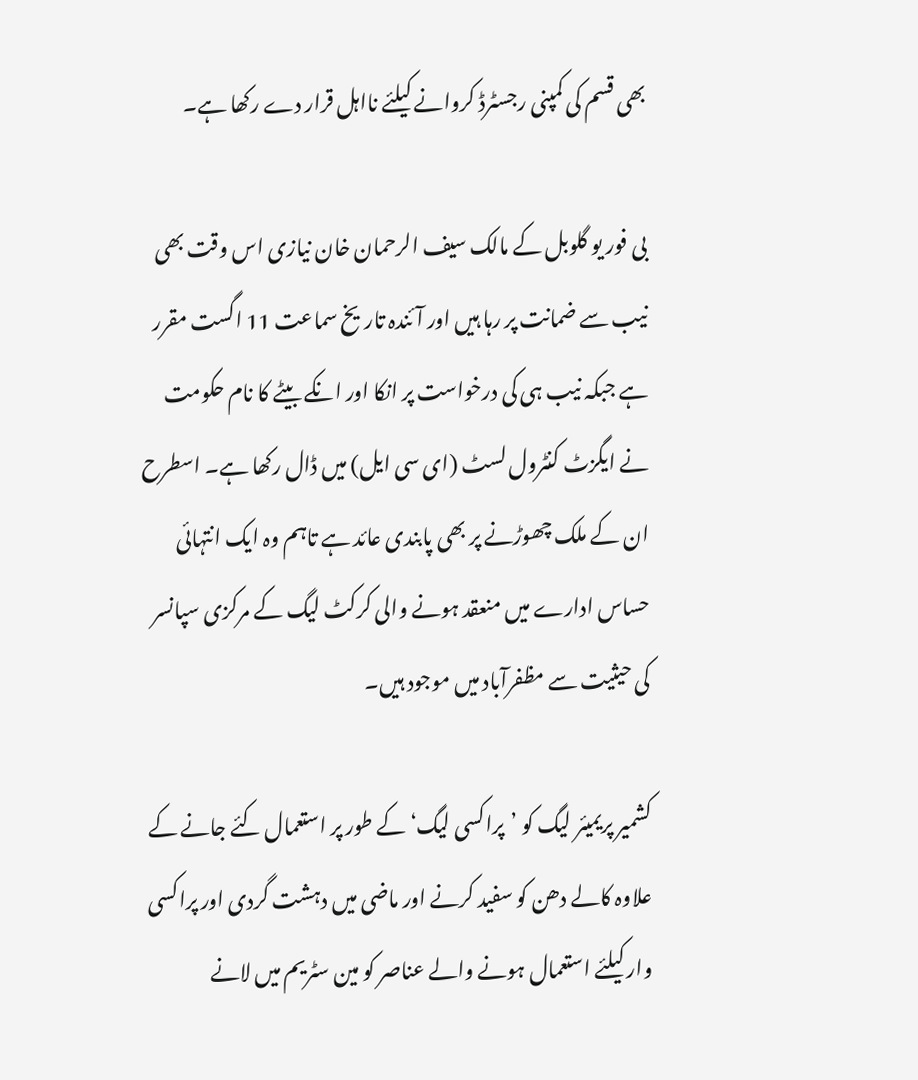بھی قسم کی کمپنی رجسٹرڈ کروانے کیلئے نااہل قرار دے رکھا ہے۔

بی فور یو گلوبل کے مالک سیف الرحمان خان نیازی اس وقت بھی نیب سے ضمانت پر رہا ہیں اور آئندہ تاریخ سماعت 11 اگست مقرر ہے جبکہ نیب ہی کی درخواست پر انکا اور انکے بیٹے کا نام حکومت نے ایگزٹ کنٹرول لسٹ (ای سی ایل) میں ڈال رکھا ہے۔ اسطرح ان کے ملک چھوڑنے پر بھی پابندی عائد ہے تاہم وہ ایک انتہائی حساس ادارے میں منعقد ہونے والی کرکٹ لیگ کے مرکزی سپانسر کی حیثیت سے مظفرآباد میں موجود ہیں۔

کشمیر پریمیئر لیگ کو ’پراکسی لیگ‘ کے طور پر استعمال کئے جانے کے علاوہ کالے دھن کو سفید کرنے اور ماضی میں دہشت گردی اور پراکسی وار کیلئے استعمال ہونے والے عناصر کو مین سٹریم میں لانے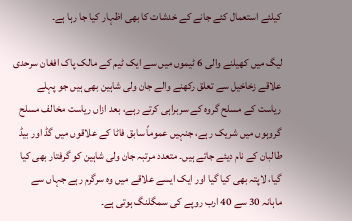کیلئے استعمال کئے جانے کے خدشات کا بھی اظہار کیا جا رہا ہے۔

لیگ میں کھیلنے والی 6 ٹیموں میں سے ایک ٹیم کے مالک پاک افغان سرحدی علاقے زخاخیل سے تعلق رکھنے والے جان ولی شاہین بھی ہیں جو پہلے ریاست کے مسلح گروہ کے سربراہی کرتے رہے، بعد ازاں ریاست مخالف مسلح گروہوں میں شریک رہے، جنہیں عموماً سابق فاٹا کے علاقوں میں گڈ اور بیڈ طالبان کے نام دیئے جاتے ہیں۔ متعدد مرتبہ جان ولی شاہین کو گرفتار بھی کیا گیا، لاپتہ بھی کیا گیا اور ایک ایسے علاقے میں وہ سرگرم رہے جہاں سے ماہانہ 30 سے 40 ارب روپے کی سمگلنگ ہوتی ہے۔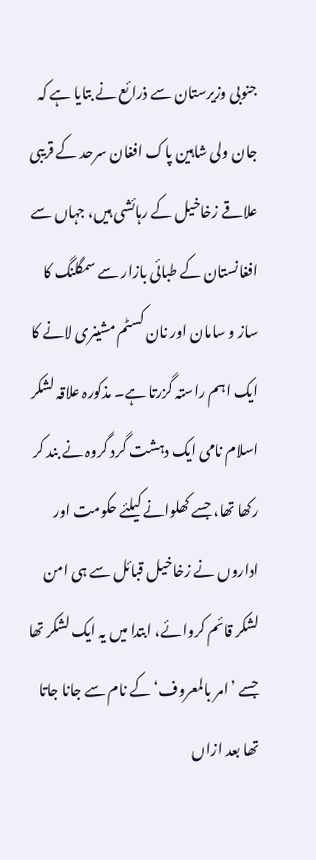جنوبی وزیرستان سے ذرائع نے بتایا ہے کہ جان ولی شاہین پاک افغان سرحد کے قریبی علاقے زخاخیل کے رہائشی ہیں، جہاں سے افغانستان کے طبائی بازار سے سمگلنگ کا ساز و سامان اور نان کسٹم مشینری لانے کا ایک اہم راستہ گزرتا ہے۔ مذکورہ علاقہ لشکر اسلام نامی ایک دہشت گرد گروہ نے بند کر رکھا تھا، جسے کھلوانے کیلئے حکومت اور اداروں نے زخاخیل قبائل سے ہی امن لشکر قائم کروائے، ابتدا میں یہ ایک لشکر تھا جسے ’امر بالمعروف‘ کے نام سے جانا جاتا تھا بعد ازاں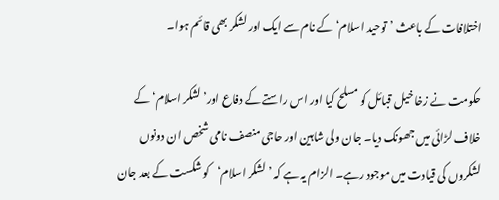اختلافات کے باعث ’توحید اسلام‘ کے نام سے ایک اور لشکر بھی قائم ہوا۔

حکومت نے زخا خیل قبائل کو مسلح کیا اور اس راستے کے دفاع اور’لشکر اسلام‘کے خلاف لڑائی میں جھونک دیا۔ جان ولی شاہین اور حاجی منصف نامی شخص ان دونوں لشکروں کی قیادت میں موجود رہے۔ الزام یہ ہے کہ ’لشکر اسلام‘کو شکست کے بعد جان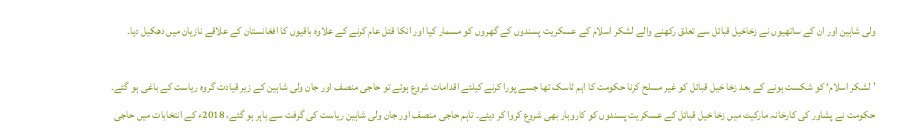ولی شاہین اور ان کے ساتھیوں نے زخاخیل قبائل سے تعلق رکھنے والے لشکر اسلام کے عسکریت پسندوں کے گھروں کو مسمار کیا اور انکا قتل عام کرنے کے علاوہ باقیوں کا افغانستان کے علاقے نازیان میں دھکیل دیا۔

’لشکر اسلام‘ کو شکست ہونے کے بعد زخا خیل قبائل کو غیر مسلح کرنا حکومت کا اہم ٹاسک تھا جسے پورا کرنے کیلئے اقدامات شروع ہوئے تو حاجی منصف اور جان ولی شاہین کے زیر قیادت گروہ ریاست کے باغی ہو گئے۔ حکومت نے پشاور کی کارخانہ مارکیٹ میں زخا خیل قبائل کے عسکریت پسندوں کو کاروبار بھی شروع کروا کر دیئے۔ تاہم حاجی منصف اور جان ولی شاہین ریاست کی گرفت سے باہر ہو گئے، 2018ء کے انتخابات میں حاجی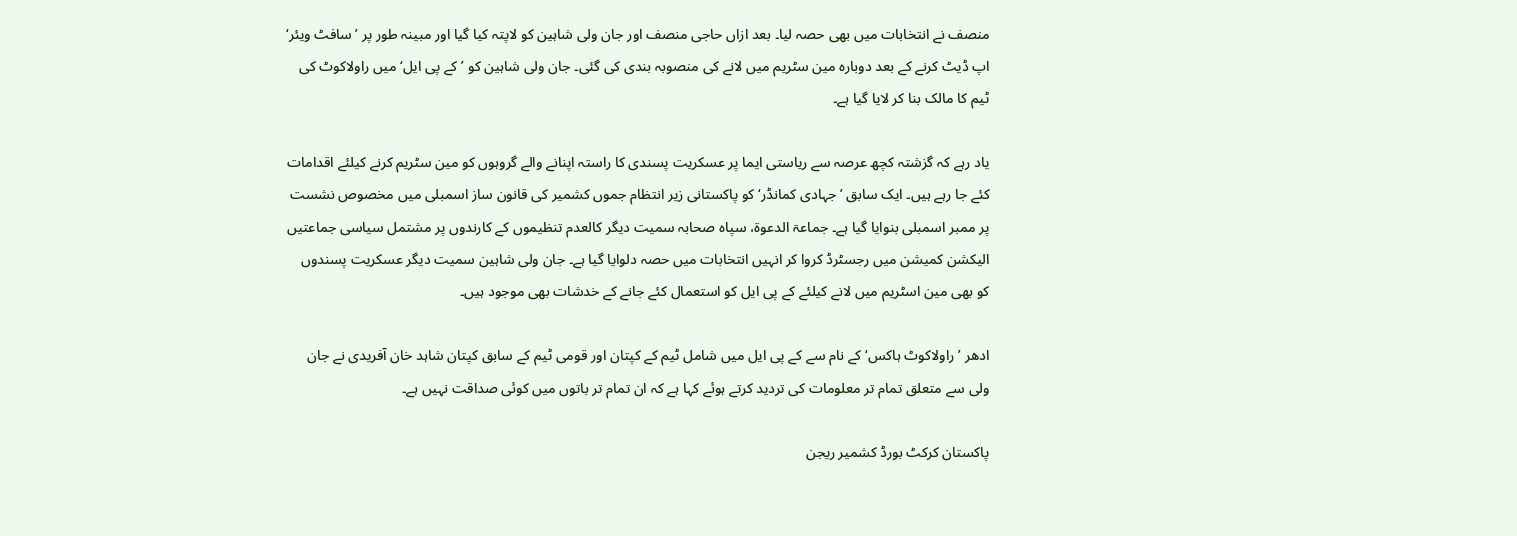منصف نے انتخابات میں بھی حصہ لیا۔ بعد ازاں حاجی منصف اور جان ولی شاہین کو لاپتہ کیا گیا اور مبینہ طور پر ’سافٹ ویئر‘ اپ ڈیٹ کرنے کے بعد دوبارہ مین سٹریم میں لانے کی منصوبہ بندی کی گئی۔ جان ولی شاہین کو ’کے پی ایل‘ میں راولاکوٹ کی ٹیم کا مالک بنا کر لایا گیا ہے۔

یاد رہے کہ گزشتہ کچھ عرصہ سے ریاستی ایما پر عسکریت پسندی کا راستہ اپنانے والے گروہوں کو مین سٹریم کرنے کیلئے اقدامات کئے جا رہے ہیں۔ ایک سابق ’جہادی کمانڈر‘ کو پاکستانی زیر انتظام جموں کشمیر کی قانون ساز اسمبلی میں مخصوص نشست پر ممبر اسمبلی بنوایا گیا ہے۔ جماعۃ الدعوۃ، سپاہ صحابہ سمیت دیگر کالعدم تنظیموں کے کارندوں پر مشتمل سیاسی جماعتیں الیکشن کمیشن میں رجسٹرڈ کروا کر انہیں انتخابات میں حصہ دلوایا گیا ہے۔ جان ولی شاہین سمیت دیگر عسکریت پسندوں کو بھی مین اسٹریم میں لانے کیلئے کے پی ایل کو استعمال کئے جانے کے خدشات بھی موجود ہیں۔

ادھر ’راولاکوٹ ہاکس‘ کے نام سے کے پی ایل میں شامل ٹیم کے کپتان اور قومی ٹیم کے سابق کپتان شاہد خان آفریدی نے جان ولی سے متعلق تمام تر معلومات کی تردید کرتے ہوئے کہا ہے کہ ان تمام تر باتوں میں کوئی صداقت نہیں ہے۔

پاکستان کرکٹ بورڈ کشمیر ریجن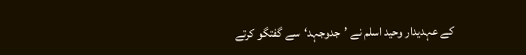کے عہدیدار وحید اسلم نے ’جدوجہد‘سے گفتگو کرتے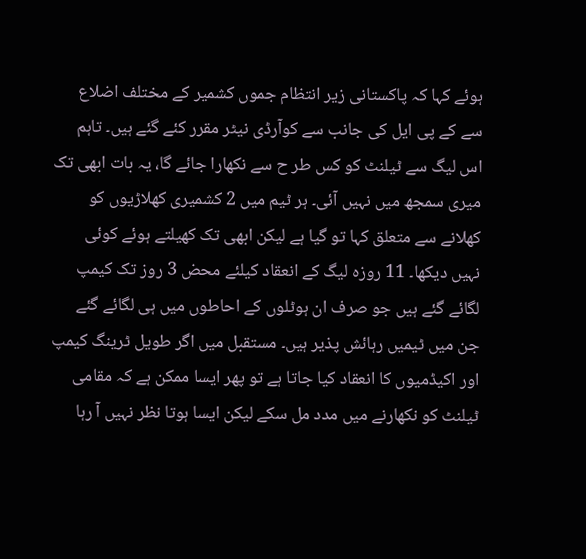ہوئے کہا کہ پاکستانی زیر انتظام جموں کشمیر کے مختلف اضلاع سے کے پی ایل کی جانب سے کوآرڈی نیٹر مقرر کئے گئے ہیں۔ تاہم اس لیگ سے ٹیلنٹ کو کس طر ح سے نکھارا جائے گا، یہ بات ابھی تک میری سمجھ میں نہیں آئی۔ ہر ٹیم میں 2 کشمیری کھلاڑیوں کو کھلانے سے متعلق کہا تو گیا ہے لیکن ابھی تک کھیلتے ہوئے کوئی نہیں دیکھا۔ 11 روزہ لیگ کے انعقاد کیلئے محض 3 روز تک کیمپ لگائے گئے ہیں جو صرف ان ہوٹلوں کے احاطوں میں ہی لگائے گئے جن میں ٹیمیں رہائش پذیر ہیں۔ مستقبل میں اگر طویل ٹرینگ کیمپ اور اکیڈمیوں کا انعقاد کیا جاتا ہے تو پھر ایسا ممکن ہے کہ مقامی ٹیلنٹ کو نکھارنے میں مدد مل سکے لیکن ایسا ہوتا نظر نہیں آ رہا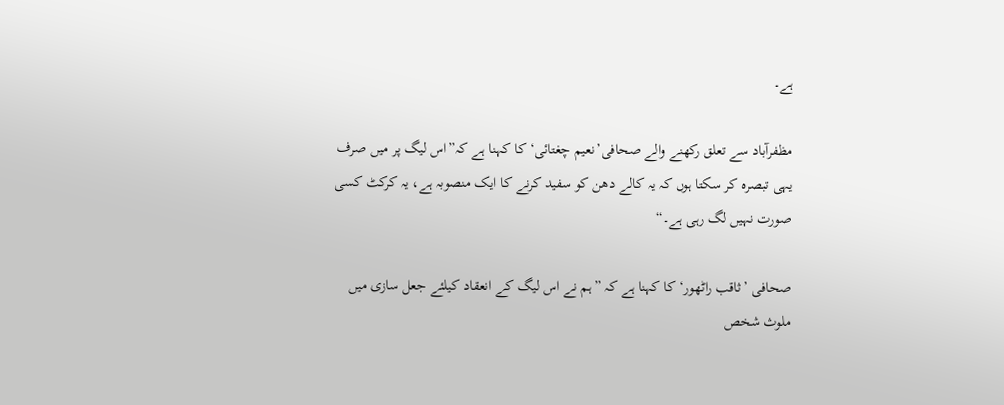ہے۔

مظفرآباد سے تعلق رکھنے والے صحافی’نعیم چغتائی‘ کا کہنا ہے کہ”اس لیگ پر میں صرف یہی تبصرہ کر سکتا ہوں کہ یہ کالے دھن کو سفید کرنے کا ایک منصوبہ ہے، یہ کرکٹ کسی صورت نہیں لگ رہی ہے۔“

صحافی ’ثاقب راٹھور‘ کا کہنا ہے کہ ”ہم نے اس لیگ کے انعقاد کیلئے جعل سازی میں ملوث شخص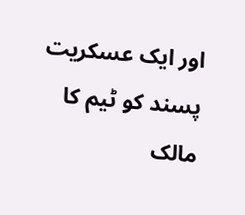اور ایک عسکریت پسند کو ٹیم کا مالک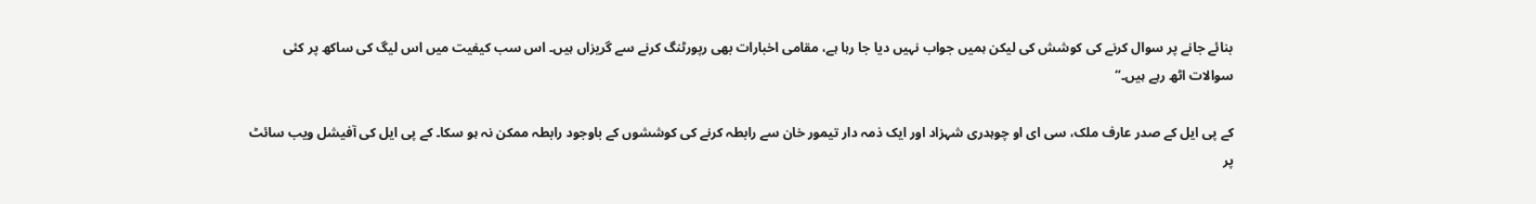بنائے جانے پر سوال کرنے کی کوشش کی لیکن ہمیں جواب نہیں دیا جا رہا ہے، مقامی اخبارات بھی رپورٹنگ کرنے سے گریزاں ہیں۔ اس سب کیفیت میں اس لیگ کی ساکھ پر کئی سوالات اٹھ رہے ہیں۔“

کے پی ایل کے صدر عارف ملک، سی ای او چوہدری شہزاد اور ایک ذمہ دار تیمور خان سے رابطہ کرنے کی کوششوں کے باوجود رابطہ ممکن نہ ہو سکا۔ کے پی ایل کی آفیشل ویب سائٹ پر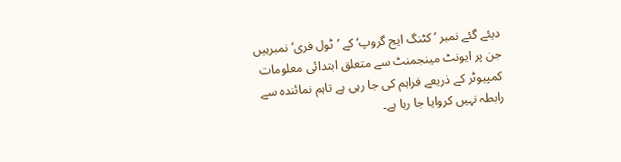دیئے گئے نمبر ’کٹنگ ایج گروپ‘ کے ’ٹول فری‘ نمبرہیں جن پر ایونٹ مینجمنٹ سے متعلق ابتدائی معلومات کمپیوٹر کے ذریعے فراہم کی جا رہی ہے تاہم نمائندہ سے رابطہ نہیں کروایا جا رہا ہے۔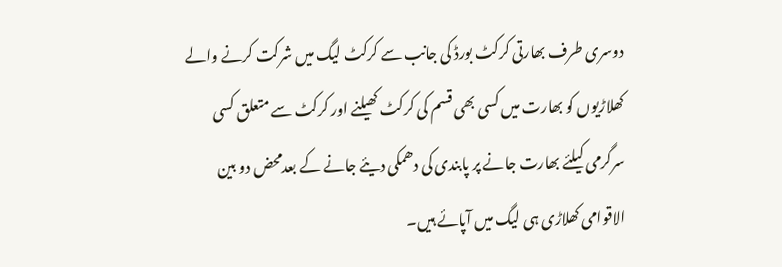دوسری طرف بھارتی کرکٹ بورڈ کی جانب سے کرکٹ لیگ میں شرکت کرنے والے کھلاڑیوں کو بھارت میں کسی بھی قسم کی کرکٹ کھیلنے اور کرکٹ سے متعلق کسی سرگرمی کیلئے بھارت جانے پر پابندی کی دھمکی دیئے جانے کے بعدمحض دو بین الاقوامی کھلاڑی ہی لیگ میں آپائے ہیں۔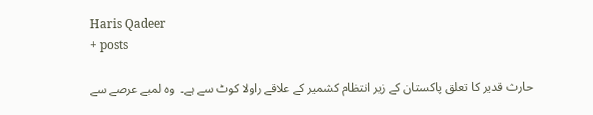Haris Qadeer
+ posts

حارث قدیر کا تعلق پاکستان کے زیر انتظام کشمیر کے علاقے راولا کوٹ سے ہے۔  وہ لمبے عرصے سے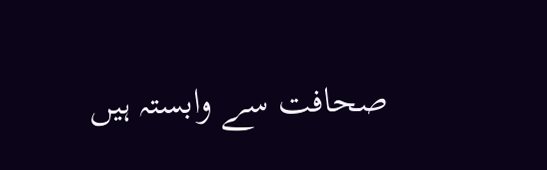صحافت سے وابستہ ہیں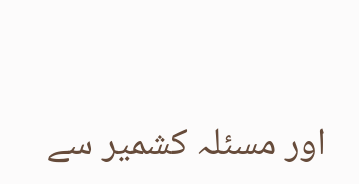اور مسئلہ کشمیر سے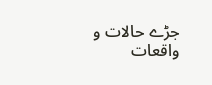جڑے حالات و واقعات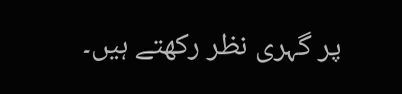پر گہری نظر رکھتے ہیں۔